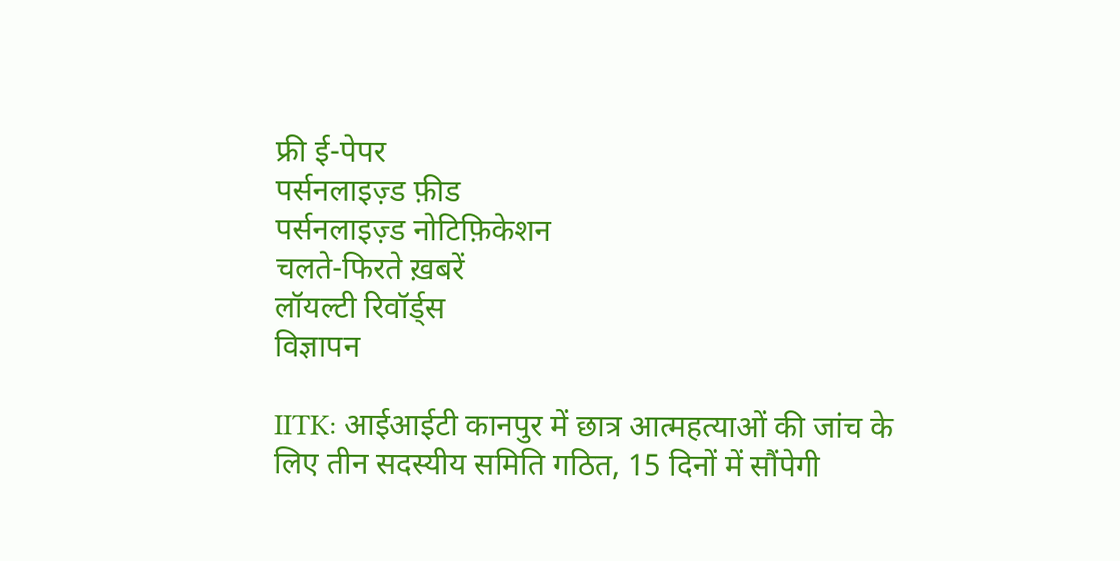फ्री ई-पेपर
पर्सनलाइज़्ड फ़ीड
पर्सनलाइज़्ड नोटिफ़िकेशन
चलते-फिरते ख़बरें
लॉयल्टी रिवॉर्ड्स
विज्ञापन

IITK: आईआईटी कानपुर में छात्र आत्महत्याओं की जांच के लिए तीन सदस्यीय समिति गठित, 15 दिनों में सौंपेगी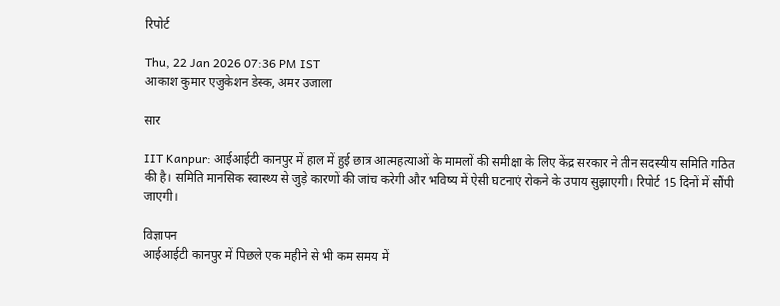रिपोर्ट

Thu, 22 Jan 2026 07:36 PM IST
आकाश कुमार एजुकेशन डेस्क, अमर उजाला

सार

IIT Kanpur: आईआईटी कानपुर में हाल में हुई छात्र आत्महत्याओं के मामलों की समीक्षा के लिए केंद्र सरकार ने तीन सदस्यीय समिति गठित की है। समिति मानसिक स्वास्थ्य से जुड़े कारणों की जांच करेगी और भविष्य में ऐसी घटनाएं रोकने के उपाय सुझाएगी। रिपोर्ट 15 दिनों में सौंपी जाएगी।

विज्ञापन
आईआईटी कानपुर में पिछले एक महीने से भी कम समय में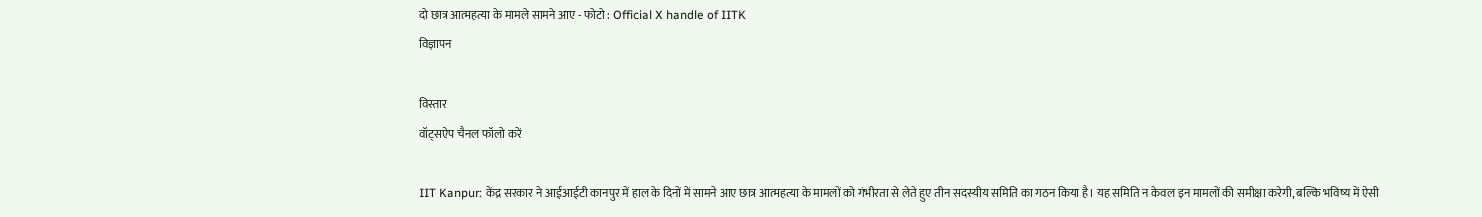दो छात्र आत्महत्या के मामले सामने आए - फोटो : Official X handle of IITK
विज्ञापन

विस्तार
वॉट्सऐप चैनल फॉलो करें

IIT Kanpur: केंद्र सरकार ने आईआईटी कानपुर में हाल के दिनों में सामने आए छात्र आत्महत्या के मामलों को गंभीरता से लेते हुए तीन सदस्यीय समिति का गठन किया है। यह समिति न केवल इन मामलों की समीक्षा करेगी, बल्कि भविष्य में ऐसी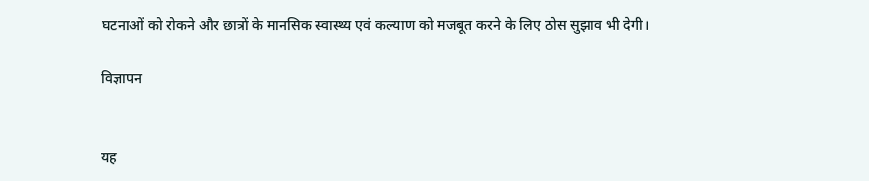घटनाओं को रोकने और छात्रों के मानसिक स्वास्थ्य एवं कल्याण को मजबूत करने के लिए ठोस सुझाव भी देगी।

विज्ञापन


यह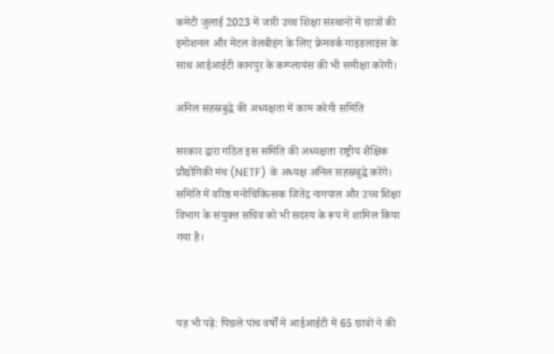कमेटी जुलाई 2023 में जारी उच्च शिक्षा संस्थानों में छात्रों की इमोशनल और मेंटल वेलबीइंग के लिए फ्रेमवर्क गाइडलाइंस के साथ आईआईटी कानपुर के कम्प्लायंस की भी समीक्षा करेगी।

अनिल सहस्रबुद्धे की अध्यक्षता में काम करेगी समिति

सरकार द्वारा गठित इस समिति की अध्यक्षता राष्ट्रीय शैक्षिक प्रौद्योगिकी मंच (NETF) के अध्यक्ष अनिल सहस्रबुद्धे करेंगे। समिति में वरिष्ठ मनोचिकित्सक जितेंद्र नागपाल और उच्च शिक्षा विभाग के संयुक्त सचिव को भी सदस्य के रूप में शामिल किया गया है।



यह भी पढ़ें: पिछले पांच वर्षों में आईआईटी में 65 छात्रों ने की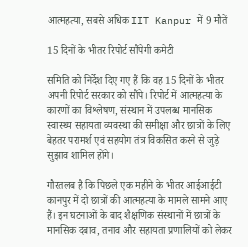आत्महत्या, सबसे अधिक IIT Kanpur में 9 मौतें

15 दिनों के भीतर रिपोर्ट सौंपेगी कमेटी

समिति को निर्देश दिए गए हैं कि वह 15 दिनों के भीतर अपनी रिपोर्ट सरकार को सौंपे। रिपोर्ट में आत्महत्या के कारणों का विश्लेषण, संस्थान में उपलब्ध मानसिक स्वास्थ्य सहायता व्यवस्था की समीक्षा और छात्रों के लिए बेहतर परामर्श एवं सहयोग तंत्र विकसित करने से जुड़े सुझाव शामिल होंगे।

गौरतलब है कि पिछले एक महीने के भीतर आईआईटी कानपुर में दो छात्रों की आत्महत्या के मामले सामने आए हैं। इन घटनाओं के बाद शैक्षणिक संस्थानों में छात्रों के मानसिक दबाव, तनाव और सहायता प्रणालियों को लेकर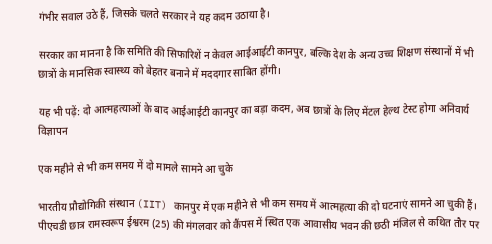गंभीर सवाल उठे हैं, जिसके चलते सरकार ने यह कदम उठाया है।

सरकार का मानना है कि समिति की सिफारिशें न केवल आईआईटी कानपुर, बल्कि देश के अन्य उच्च शिक्षण संस्थानों में भी छात्रों के मानसिक स्वास्थ्य को बेहतर बनाने में मददगार साबित होंगी।

यह भी पढ़ें: दो आत्महत्याओं के बाद आईआईटी कानपुर का बड़ा कदम, अब छात्रों के लिए मेंटल हेल्थ टेस्ट होगा अनिवार्य
विज्ञापन

एक महीने से भी कम समय में दो मामले सामने आ चुके

भारतीय प्रौद्योगिकी संस्थान (IIT) कानपुर में एक महीने से भी कम समय में आत्महत्या की दो घटनाएं सामने आ चुकी हैं। पीएचडी छात्र रामस्वरूप ईश्वरम (25) की मंगलवार को कैंपस में स्थित एक आवासीय भवन की छठी मंजिल से कथित तौर पर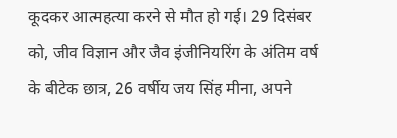कूदकर आत्महत्या करने से मौत हो गई। 29 दिसंबर को, जीव विज्ञान और जैव इंजीनियरिंग के अंतिम वर्ष के बीटेक छात्र, 26 वर्षीय जय सिंह मीना, अपने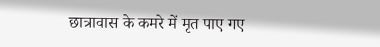छात्रावास के कमरे में मृत पाए गए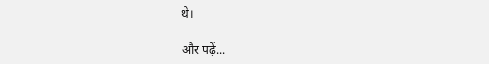थे।

और पढ़ें...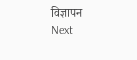विज्ञापन
Next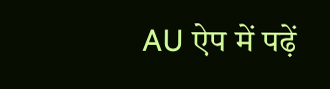AU ऐप में पढ़ें